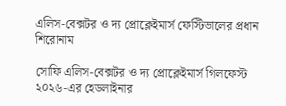এলিস-বেক্সটর ও দ্য প্রোক্লেইমার্স ফেস্টিভালের প্রধান শিরোনাম

সোফি এলিস-বেক্সটর ও দ্য প্রোক্লেইমার্স গিলফেস্ট ২০২৬-এর হেডলাইনার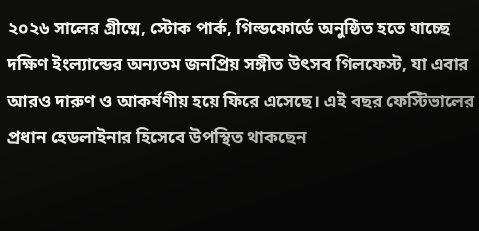২০২৬ সালের গ্রীষ্মে, স্টোক পার্ক, গিল্ডফোর্ডে অনুষ্ঠিত হতে যাচ্ছে দক্ষিণ ইংল্যান্ডের অন্যতম জনপ্রিয় সঙ্গীত উৎসব গিলফেস্ট, যা এবার আরও দারুণ ও আকর্ষণীয় হয়ে ফিরে এসেছে। এই বছর ফেস্টিভালের প্রধান হেডলাইনার হিসেবে উপস্থিত থাকছেন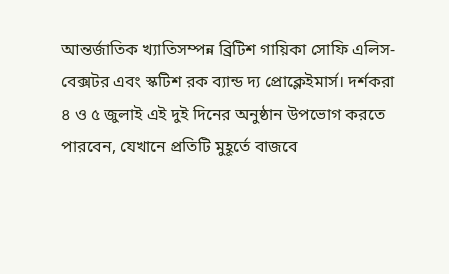আন্তর্জাতিক খ্যাতিসম্পন্ন ব্রিটিশ গায়িকা সোফি এলিস-বেক্সটর এবং স্কটিশ রক ব্যান্ড দ্য প্রোক্লেইমার্স। দর্শকরা ৪ ও ৫ জুলাই এই দুই দিনের অনুষ্ঠান উপভোগ করতে পারবেন, যেখানে প্রতিটি মুহূর্তে বাজবে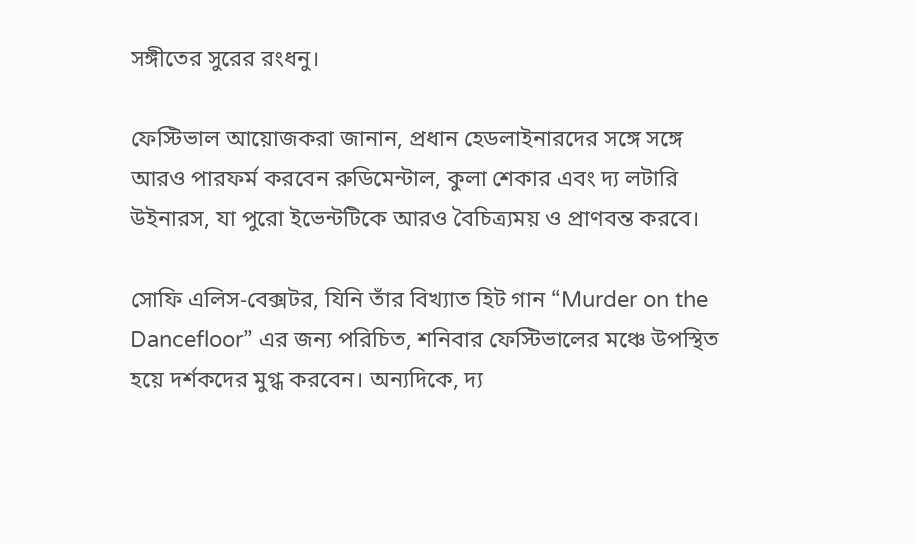সঙ্গীতের সুরের রংধনু।

ফেস্টিভাল আয়োজকরা জানান, প্রধান হেডলাইনারদের সঙ্গে সঙ্গে আরও পারফর্ম করবেন রুডিমেন্টাল, কুলা শেকার এবং দ্য লটারি উইনারস, যা পুরো ইভেন্টটিকে আরও বৈচিত্র্যময় ও প্রাণবন্ত করবে।

সোফি এলিস-বেক্সটর, যিনি তাঁর বিখ্যাত হিট গান “Murder on the Dancefloor” এর জন্য পরিচিত, শনিবার ফেস্টিভালের মঞ্চে উপস্থিত হয়ে দর্শকদের মুগ্ধ করবেন। অন্যদিকে, দ্য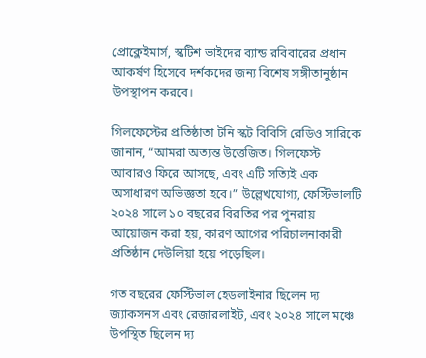প্রোক্লেইমার্স, স্কটিশ ভাইদের ব্যান্ড রবিবারের প্রধান আকর্ষণ হিসেবে দর্শকদের জন্য বিশেষ সঙ্গীতানুষ্ঠান উপস্থাপন করবে।

গিলফেস্টের প্রতিষ্ঠাতা টনি স্কট বিবিসি রেডিও সারিকে জানান, “আমরা অত্যন্ত উত্তেজিত। গিলফেস্ট আবারও ফিরে আসছে, এবং এটি সত্যিই এক অসাধারণ অভিজ্ঞতা হবে।” উল্লেখযোগ্য, ফেস্টিভালটি ২০২৪ সালে ১০ বছরের বিরতির পর পুনরায় আয়োজন করা হয়, কারণ আগের পরিচালনাকারী প্রতিষ্ঠান দেউলিয়া হয়ে পড়েছিল।

গত বছরের ফেস্টিভাল হেডলাইনার ছিলেন দ্য জ্যাকসনস এবং রেজারলাইট, এবং ২০২৪ সালে মঞ্চে উপস্থিত ছিলেন দ্য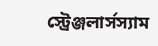স্ট্রেঞ্জলার্সস্যাম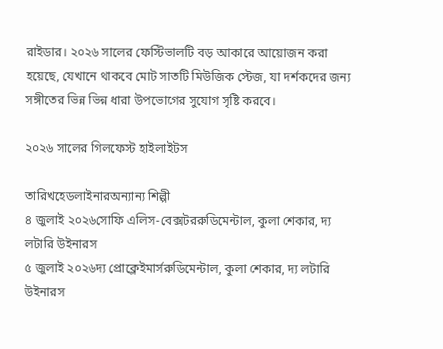রাইডার। ২০২৬ সালের ফেস্টিভালটি বড় আকারে আয়োজন করা হয়েছে, যেখানে থাকবে মোট সাতটি মিউজিক স্টেজ, যা দর্শকদের জন্য সঙ্গীতের ভিন্ন ভিন্ন ধারা উপভোগের সুযোগ সৃষ্টি করবে।

২০২৬ সালের গিলফেস্ট হাইলাইটস

তারিখহেডলাইনারঅন্যান্য শিল্পী
৪ জুলাই ২০২৬সোফি এলিস-বেক্সটররুডিমেন্টাল, কুলা শেকার, দ্য লটারি উইনারস
৫ জুলাই ২০২৬দ্য প্রোক্লেইমার্সরুডিমেন্টাল, কুলা শেকার, দ্য লটারি উইনারস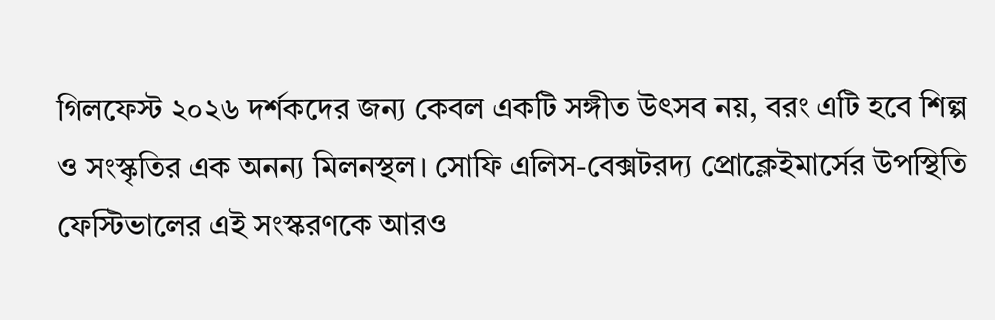গিলফেস্ট ২০২৬ দর্শকদের জন্য কেবল একটি সঙ্গীত উৎসব নয়, বরং এটি হবে শিল্প ও সংস্কৃতির এক অনন্য মিলনস্থল। সোফি এলিস-বেক্সটরদ্য প্রোক্লেইমার্সের উপস্থিতি ফেস্টিভালের এই সংস্করণকে আরও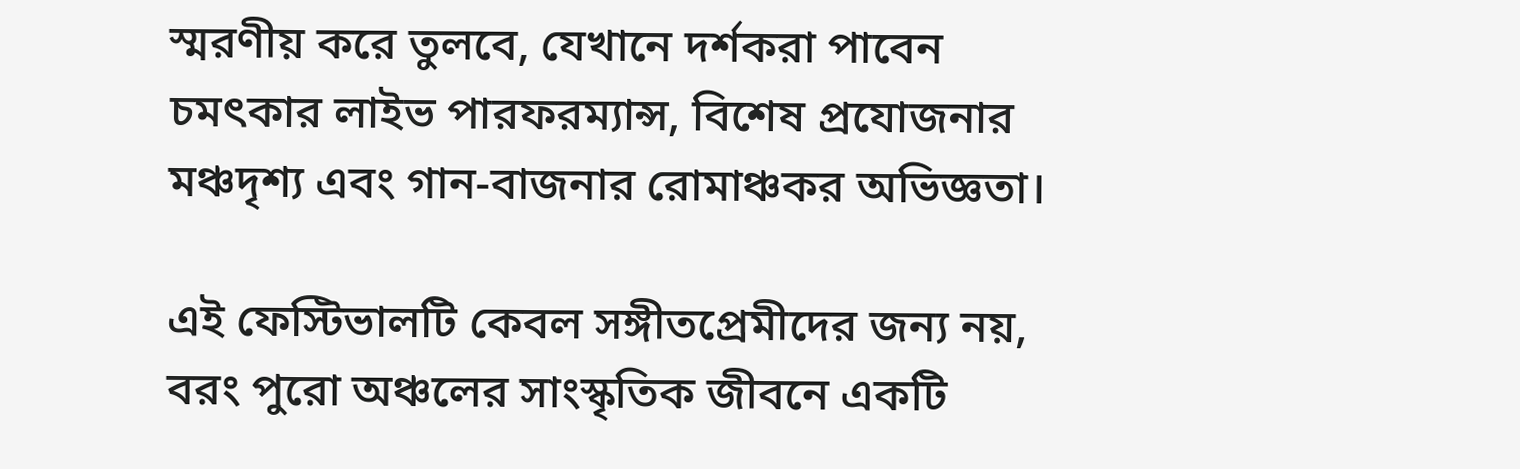স্মরণীয় করে তুলবে, যেখানে দর্শকরা পাবেন চমৎকার লাইভ পারফরম্যান্স, বিশেষ প্রযোজনার মঞ্চদৃশ্য এবং গান-বাজনার রোমাঞ্চকর অভিজ্ঞতা।

এই ফেস্টিভালটি কেবল সঙ্গীতপ্রেমীদের জন্য নয়, বরং পুরো অঞ্চলের সাংস্কৃতিক জীবনে একটি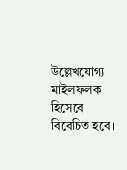উল্লেখযোগ্য মাইলফলক হিসেবে বিবেচিত হবে।